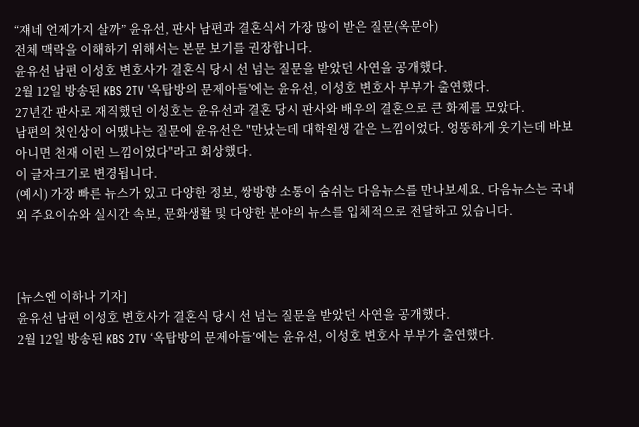“쟤네 언제가지 살까” 윤유선, 판사 남편과 결혼식서 가장 많이 받은 질문(옥문아)
전체 맥락을 이해하기 위해서는 본문 보기를 권장합니다.
윤유선 남편 이성호 변호사가 결혼식 당시 선 넘는 질문을 받았던 사연을 공개했다.
2월 12일 방송된 KBS 2TV '옥탑방의 문제아들'에는 윤유선, 이성호 변호사 부부가 출연했다.
27년간 판사로 재직했던 이성호는 윤유선과 결혼 당시 판사와 배우의 결혼으로 큰 화제를 모았다.
남편의 첫인상이 어땠냐는 질문에 윤유선은 "만났는데 대학원생 같은 느낌이었다. 엉뚱하게 웃기는데 바보 아니면 천재 이런 느낌이었다"라고 회상했다.
이 글자크기로 변경됩니다.
(예시) 가장 빠른 뉴스가 있고 다양한 정보, 쌍방향 소통이 숨쉬는 다음뉴스를 만나보세요. 다음뉴스는 국내외 주요이슈와 실시간 속보, 문화생활 및 다양한 분야의 뉴스를 입체적으로 전달하고 있습니다.



[뉴스엔 이하나 기자]
윤유선 남편 이성호 변호사가 결혼식 당시 선 넘는 질문을 받았던 사연을 공개했다.
2월 12일 방송된 KBS 2TV ‘옥탑방의 문제아들’에는 윤유선, 이성호 변호사 부부가 출연했다.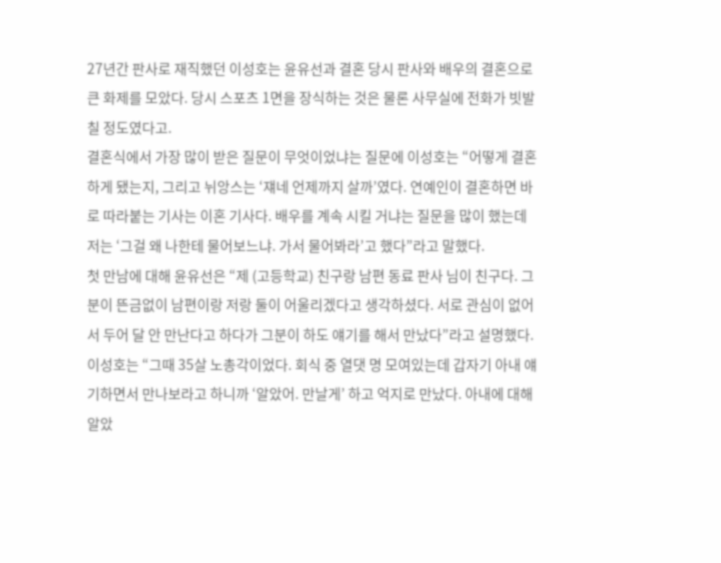27년간 판사로 재직했던 이성호는 윤유선과 결혼 당시 판사와 배우의 결혼으로 큰 화제를 모았다. 당시 스포츠 1면을 장식하는 것은 물론 사무실에 전화가 빗발칠 정도였다고.
결혼식에서 가장 많이 받은 질문이 무엇이었냐는 질문에 이성호는 “어떻게 결혼하게 됐는지, 그리고 뉘앙스는 ‘쟤네 언제까지 살까’였다. 연예인이 결혼하면 바로 따라붙는 기사는 이혼 기사다. 배우를 계속 시킬 거냐는 질문을 많이 했는데 저는 ‘그걸 왜 나한테 물어보느냐. 가서 물어봐라’고 했다”라고 말했다.
첫 만남에 대해 윤유선은 “제 (고등학교) 친구랑 남편 동료 판사 님이 친구다. 그분이 뜬금없이 남편이랑 저랑 둘이 어울리겠다고 생각하셨다. 서로 관심이 없어서 두어 달 안 만난다고 하다가 그분이 하도 얘기를 해서 만났다”라고 설명했다.
이성호는 “그때 35살 노총각이었다. 회식 중 열댓 명 모여있는데 갑자기 아내 얘기하면서 만나보라고 하니까 ‘알았어. 만날게’ 하고 억지로 만났다. 아내에 대해 알았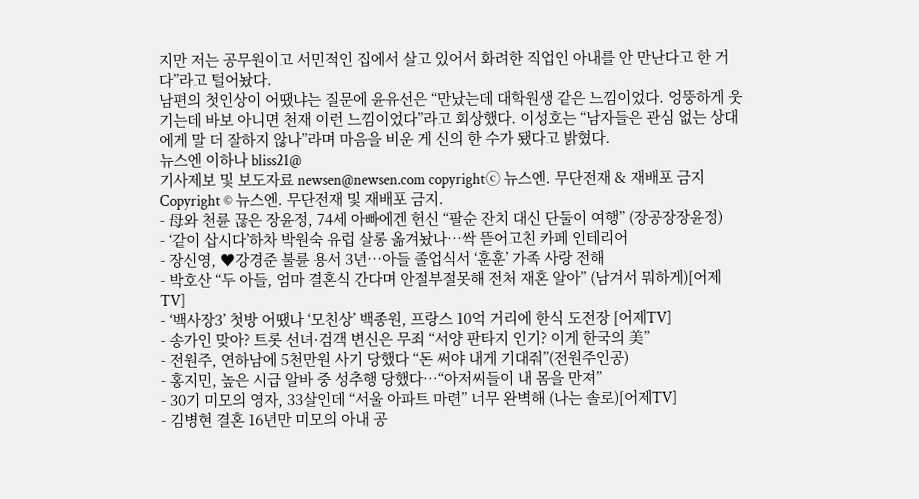지만 저는 공무원이고 서민적인 집에서 살고 있어서 화려한 직업인 아내를 안 만난다고 한 거다”라고 털어놨다.
남편의 첫인상이 어땠냐는 질문에 윤유선은 “만났는데 대학원생 같은 느낌이었다. 엉뚱하게 웃기는데 바보 아니면 천재 이런 느낌이었다”라고 회상했다. 이성호는 “남자들은 관심 없는 상대에게 말 더 잘하지 않나”라며 마음을 비운 게 신의 한 수가 됐다고 밝혔다.
뉴스엔 이하나 bliss21@
기사제보 및 보도자료 newsen@newsen.com copyrightⓒ 뉴스엔. 무단전재 & 재배포 금지
Copyright © 뉴스엔. 무단전재 및 재배포 금지.
- 母와 천륜 끊은 장윤정, 74세 아빠에겐 헌신 “팔순 잔치 대신 단둘이 여행” (장공장장윤정)
- ‘같이 삽시다’하차 박원숙 유럽 살롱 옮겨놨나…싹 뜯어고친 카페 인테리어
- 장신영, ♥강경준 불륜 용서 3년…아들 졸업식서 ‘훈훈’ 가족 사랑 전해
- 박호산 “두 아들, 엄마 결혼식 간다며 안절부절못해 전처 재혼 알아” (남겨서 뭐하게)[어제TV]
- ‘백사장3’ 첫방 어땠나 ‘모친상’ 백종원, 프랑스 10억 거리에 한식 도전장 [어제TV]
- 송가인 맞아? 트롯 선녀·검객 변신은 무죄 “서양 판타지 인기? 이게 한국의 美”
- 전원주, 연하남에 5천만원 사기 당했다 “돈 써야 내게 기대줘”(전원주인공)
- 홍지민, 높은 시급 알바 중 성추행 당했다…“아저씨들이 내 몸을 만져”
- 30기 미모의 영자, 33살인데 “서울 아파트 마련” 너무 완벽해 (나는 솔로)[어제TV]
- 김병현 결혼 16년만 미모의 아내 공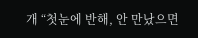개 “첫눈에 반해, 안 만났으면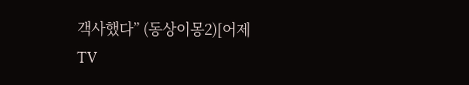객사했다” (동상이몽2)[어제TV